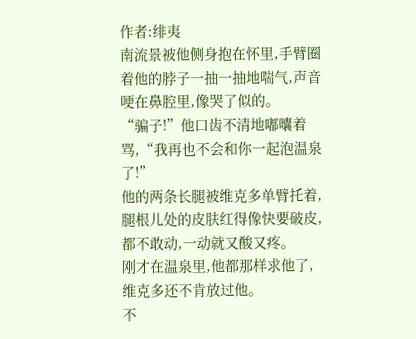作者:绯夷
南流景被他侧身抱在怀里,手臂圈着他的脖子一抽一抽地喘气,声音哽在鼻腔里,像哭了似的。
“骗子!”他口齿不清地嘟囔着骂,“我再也不会和你一起泡温泉了!”
他的两条长腿被维克多单臂托着,腿根儿处的皮肤红得像快要破皮,都不敢动,一动就又酸又疼。
刚才在温泉里,他都那样求他了,维克多还不肯放过他。
不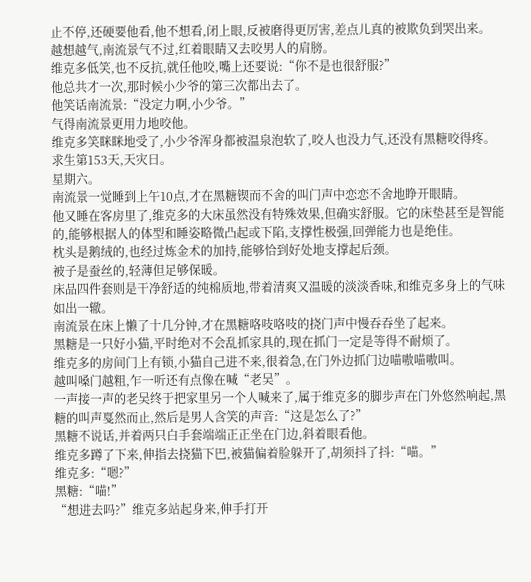止不停,还硬要他看,他不想看,闭上眼,反被磨得更厉害,差点儿真的被欺负到哭出来。
越想越气,南流景气不过,红着眼睛又去咬男人的肩膀。
维克多低笑,也不反抗,就任他咬,嘴上还要说:“你不是也很舒服?”
他总共才一次,那时候小少爷的第三次都出去了。
他笑话南流景:“没定力啊,小少爷。”
气得南流景更用力地咬他。
维克多笑眯眯地受了,小少爷浑身都被温泉泡软了,咬人也没力气,还没有黑糖咬得疼。
求生第153天,天灾日。
星期六。
南流景一觉睡到上午10点,才在黑糖锲而不舍的叫门声中恋恋不舍地睁开眼睛。
他又睡在客房里了,维克多的大床虽然没有特殊效果,但确实舒服。它的床垫甚至是智能的,能够根据人的体型和睡姿略微凸起或下陷,支撑性极强,回弹能力也是绝佳。
枕头是鹅绒的,也经过炼金术的加持,能够恰到好处地支撑起后颈。
被子是蚕丝的,轻薄但足够保暖。
床品四件套则是干净舒适的纯棉质地,带着清爽又温暖的淡淡香味,和维克多身上的气味如出一辙。
南流景在床上懒了十几分钟,才在黑糖咯吱咯吱的挠门声中慢吞吞坐了起来。
黑糖是一只好小猫,平时绝对不会乱抓家具的,现在抓门一定是等得不耐烦了。
维克多的房间门上有锁,小猫自己进不来,很着急,在门外边抓门边喵嗷喵嗷叫。
越叫嗓门越粗,乍一听还有点像在喊“老吴”。
一声接一声的老吴终于把家里另一个人喊来了,属于维克多的脚步声在门外悠然响起,黑糖的叫声戛然而止,然后是男人含笑的声音:“这是怎么了?”
黑糖不说话,并着两只白手套端端正正坐在门边,斜着眼看他。
维克多蹲了下来,伸指去挠猫下巴,被猫偏着脸躲开了,胡须抖了抖:“喵。”
维克多:“嗯?”
黑糖:“喵!”
“想进去吗?”维克多站起身来,伸手打开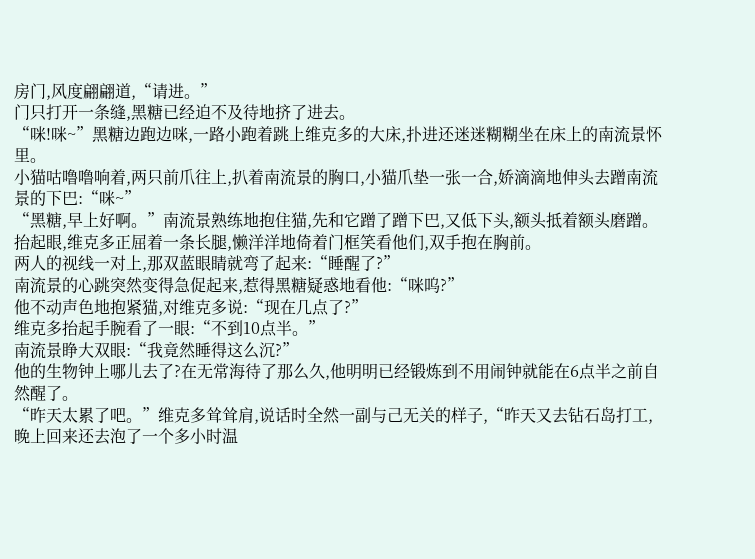房门,风度翩翩道,“请进。”
门只打开一条缝,黑糖已经迫不及待地挤了进去。
“咪!咪~”黑糖边跑边咪,一路小跑着跳上维克多的大床,扑进还迷迷糊糊坐在床上的南流景怀里。
小猫咕噜噜响着,两只前爪往上,扒着南流景的胸口,小猫爪垫一张一合,娇滴滴地伸头去蹭南流景的下巴:“咪~”
“黑糖,早上好啊。”南流景熟练地抱住猫,先和它蹭了蹭下巴,又低下头,额头抵着额头磨蹭。
抬起眼,维克多正屈着一条长腿,懒洋洋地倚着门框笑看他们,双手抱在胸前。
两人的视线一对上,那双蓝眼睛就弯了起来:“睡醒了?”
南流景的心跳突然变得急促起来,惹得黑糖疑惑地看他:“咪呜?”
他不动声色地抱紧猫,对维克多说:“现在几点了?”
维克多抬起手腕看了一眼:“不到10点半。”
南流景睁大双眼:“我竟然睡得这么沉?”
他的生物钟上哪儿去了?在无常海待了那么久,他明明已经锻炼到不用闹钟就能在6点半之前自然醒了。
“昨天太累了吧。”维克多耸耸肩,说话时全然一副与己无关的样子,“昨天又去钻石岛打工,晚上回来还去泡了一个多小时温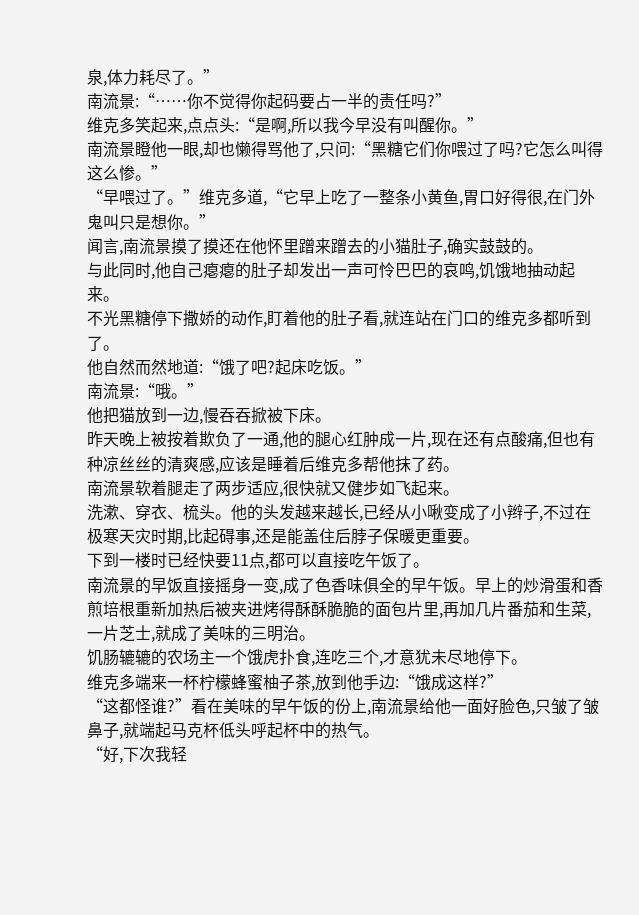泉,体力耗尽了。”
南流景:“……你不觉得你起码要占一半的责任吗?”
维克多笑起来,点点头:“是啊,所以我今早没有叫醒你。”
南流景瞪他一眼,却也懒得骂他了,只问:“黑糖它们你喂过了吗?它怎么叫得这么惨。”
“早喂过了。”维克多道,“它早上吃了一整条小黄鱼,胃口好得很,在门外鬼叫只是想你。”
闻言,南流景摸了摸还在他怀里蹭来蹭去的小猫肚子,确实鼓鼓的。
与此同时,他自己瘪瘪的肚子却发出一声可怜巴巴的哀鸣,饥饿地抽动起来。
不光黑糖停下撒娇的动作,盯着他的肚子看,就连站在门口的维克多都听到了。
他自然而然地道:“饿了吧?起床吃饭。”
南流景:“哦。”
他把猫放到一边,慢吞吞掀被下床。
昨天晚上被按着欺负了一通,他的腿心红肿成一片,现在还有点酸痛,但也有种凉丝丝的清爽感,应该是睡着后维克多帮他抹了药。
南流景软着腿走了两步适应,很快就又健步如飞起来。
洗漱、穿衣、梳头。他的头发越来越长,已经从小啾变成了小辫子,不过在极寒天灾时期,比起碍事,还是能盖住后脖子保暖更重要。
下到一楼时已经快要11点,都可以直接吃午饭了。
南流景的早饭直接摇身一变,成了色香味俱全的早午饭。早上的炒滑蛋和香煎培根重新加热后被夹进烤得酥酥脆脆的面包片里,再加几片番茄和生菜,一片芝士,就成了美味的三明治。
饥肠辘辘的农场主一个饿虎扑食,连吃三个,才意犹未尽地停下。
维克多端来一杯柠檬蜂蜜柚子茶,放到他手边:“饿成这样?”
“这都怪谁?”看在美味的早午饭的份上,南流景给他一面好脸色,只皱了皱鼻子,就端起马克杯低头呼起杯中的热气。
“好,下次我轻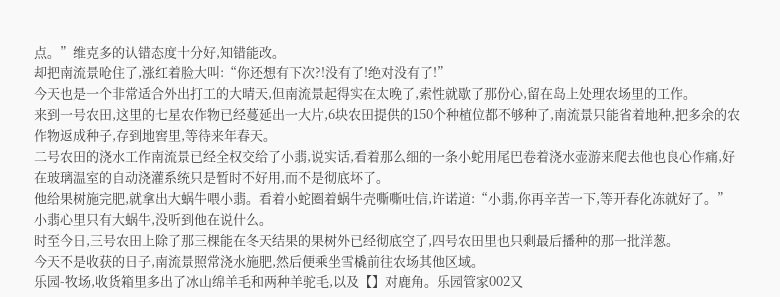点。”维克多的认错态度十分好,知错能改。
却把南流景呛住了,涨红着脸大叫:“你还想有下次?!没有了!绝对没有了!”
今天也是一个非常适合外出打工的大晴天,但南流景起得实在太晚了,索性就歇了那份心,留在岛上处理农场里的工作。
来到一号农田,这里的七星农作物已经蔓延出一大片,6块农田提供的150个种植位都不够种了,南流景只能省着地种,把多余的农作物返成种子,存到地窖里,等待来年春天。
二号农田的浇水工作南流景已经全权交给了小翡,说实话,看着那么细的一条小蛇用尾巴卷着浇水壶游来爬去他也良心作痛,好在玻璃温室的自动浇灌系统只是暂时不好用,而不是彻底坏了。
他给果树施完肥,就拿出大蜗牛喂小翡。看着小蛇圈着蜗牛壳嘶嘶吐信,许诺道:“小翡,你再辛苦一下,等开春化冻就好了。”
小翡心里只有大蜗牛,没听到他在说什么。
时至今日,三号农田上除了那三棵能在冬天结果的果树外已经彻底空了,四号农田里也只剩最后播种的那一批洋葱。
今天不是收获的日子,南流景照常浇水施肥,然后便乘坐雪橇前往农场其他区域。
乐园-牧场,收货箱里多出了冰山绵羊毛和两种羊驼毛,以及【】对鹿角。乐园管家002又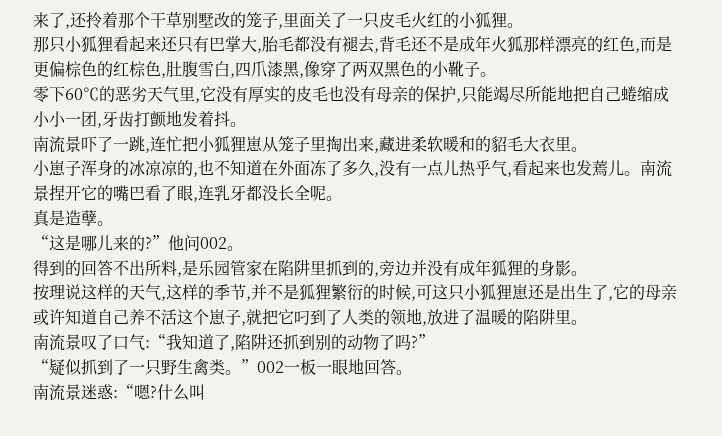来了,还拎着那个干草别墅改的笼子,里面关了一只皮毛火红的小狐狸。
那只小狐狸看起来还只有巴掌大,胎毛都没有褪去,背毛还不是成年火狐那样漂亮的红色,而是更偏棕色的红棕色,肚腹雪白,四爪漆黑,像穿了两双黑色的小靴子。
零下60℃的恶劣天气里,它没有厚实的皮毛也没有母亲的保护,只能竭尽所能地把自己蜷缩成小小一团,牙齿打颤地发着抖。
南流景吓了一跳,连忙把小狐狸崽从笼子里掏出来,藏进柔软暖和的貂毛大衣里。
小崽子浑身的冰凉凉的,也不知道在外面冻了多久,没有一点儿热乎气,看起来也发蔫儿。南流景捏开它的嘴巴看了眼,连乳牙都没长全呢。
真是造孽。
“这是哪儿来的?”他问002。
得到的回答不出所料,是乐园管家在陷阱里抓到的,旁边并没有成年狐狸的身影。
按理说这样的天气,这样的季节,并不是狐狸繁衍的时候,可这只小狐狸崽还是出生了,它的母亲或许知道自己养不活这个崽子,就把它叼到了人类的领地,放进了温暖的陷阱里。
南流景叹了口气:“我知道了,陷阱还抓到别的动物了吗?”
“疑似抓到了一只野生禽类。”002一板一眼地回答。
南流景迷惑:“嗯?什么叫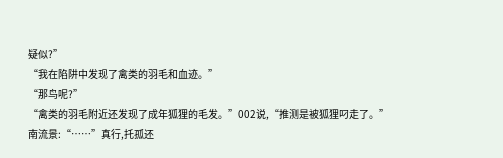疑似?”
“我在陷阱中发现了禽类的羽毛和血迹。”
“那鸟呢?”
“禽类的羽毛附近还发现了成年狐狸的毛发。”002说,“推测是被狐狸叼走了。”
南流景:“……”真行,托孤还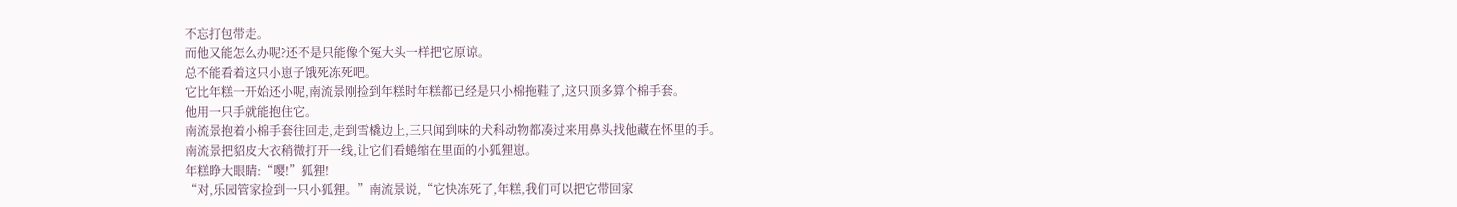不忘打包带走。
而他又能怎么办呢?还不是只能像个冤大头一样把它原谅。
总不能看着这只小崽子饿死冻死吧。
它比年糕一开始还小呢,南流景刚捡到年糕时年糕都已经是只小棉拖鞋了,这只顶多算个棉手套。
他用一只手就能抱住它。
南流景抱着小棉手套往回走,走到雪橇边上,三只闻到味的犬科动物都凑过来用鼻头找他藏在怀里的手。
南流景把貂皮大衣稍微打开一线,让它们看蜷缩在里面的小狐狸崽。
年糕睁大眼睛:“嘤!”狐狸!
“对,乐园管家捡到一只小狐狸。”南流景说,“它快冻死了,年糕,我们可以把它带回家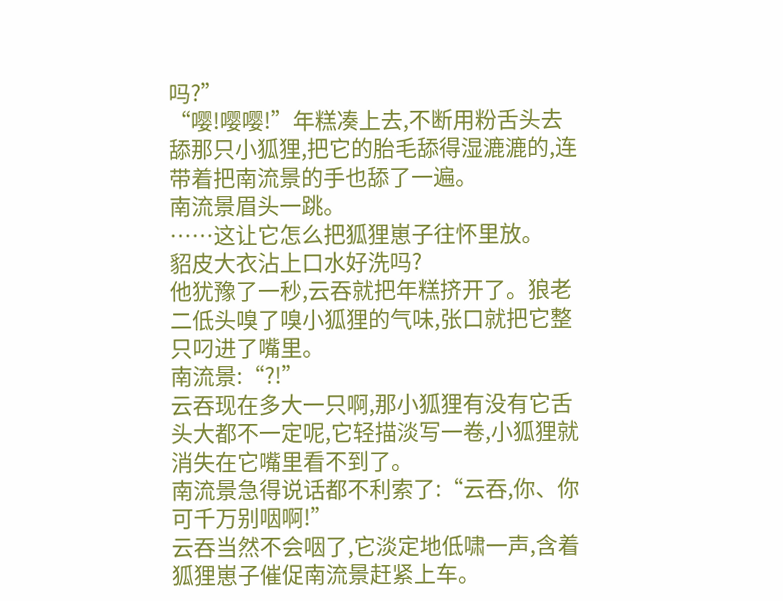吗?”
“嘤!嘤嘤!”年糕凑上去,不断用粉舌头去舔那只小狐狸,把它的胎毛舔得湿漉漉的,连带着把南流景的手也舔了一遍。
南流景眉头一跳。
……这让它怎么把狐狸崽子往怀里放。
貂皮大衣沾上口水好洗吗?
他犹豫了一秒,云吞就把年糕挤开了。狼老二低头嗅了嗅小狐狸的气味,张口就把它整只叼进了嘴里。
南流景:“?!”
云吞现在多大一只啊,那小狐狸有没有它舌头大都不一定呢,它轻描淡写一卷,小狐狸就消失在它嘴里看不到了。
南流景急得说话都不利索了:“云吞,你、你可千万别咽啊!”
云吞当然不会咽了,它淡定地低啸一声,含着狐狸崽子催促南流景赶紧上车。